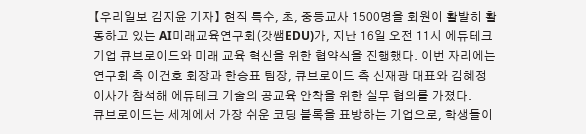【우리일보 김지윤 기자】 현직 특수, 초, 중등교사 1500명을 회원이 활발히 활동하고 있는 AI미래교육연구회(갓쌤EDU)가, 지난 16일 오전 11시 에듀테크 기업 큐브로이드와 미래 교육 혁신을 위한 협약식을 진행했다. 이번 자리에는 연구회 측 이건호 회장과 한승표 팀장, 큐브로이드 측 신재광 대표와 김혜정 이사가 참석해 에듀테크 기술의 공교육 안착을 위한 실무 협의를 가졌다.
큐브로이드는 세계에서 가장 쉬운 코딩 블록을 표방하는 기업으로, 학생들이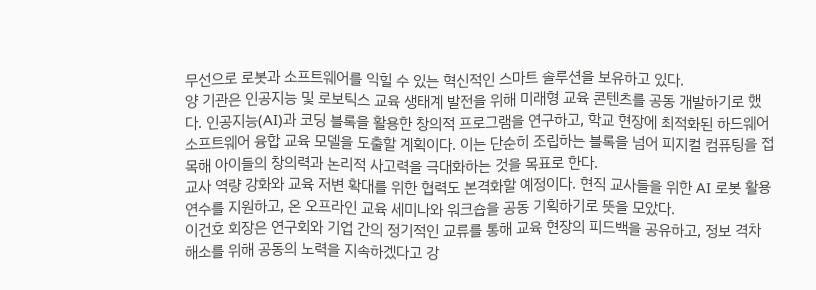무선으로 로봇과 소프트웨어를 익힐 수 있는 혁신적인 스마트 솔루션을 보유하고 있다.
양 기관은 인공지능 및 로보틱스 교육 생태계 발전을 위해 미래형 교육 콘텐츠를 공동 개발하기로 했다. 인공지능(AI)과 코딩 블록을 활용한 창의적 프로그램을 연구하고, 학교 현장에 최적화된 하드웨어 소프트웨어 융합 교육 모델을 도출할 계획이다. 이는 단순히 조립하는 블록을 넘어 피지컬 컴퓨팅을 접목해 아이들의 창의력과 논리적 사고력을 극대화하는 것을 목표로 한다.
교사 역량 강화와 교육 저변 확대를 위한 협력도 본격화할 예정이다. 현직 교사들을 위한 AI 로봇 활용 연수를 지원하고, 온 오프라인 교육 세미나와 워크숍을 공동 기획하기로 뜻을 모았다.
이건호 회장은 연구회와 기업 간의 정기적인 교류를 통해 교육 현장의 피드백을 공유하고, 정보 격차 해소를 위해 공동의 노력을 지속하겠다고 강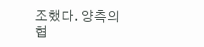조했다. 양측의 협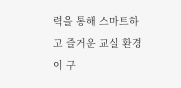력을 통해 스마트하고 즐거운 교실 환경이 구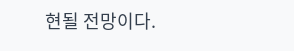현될 전망이다.